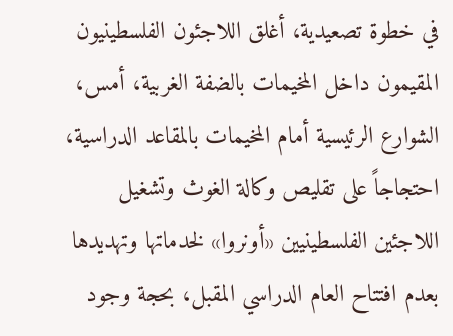في خطوة تصعيدية، أغلق اللاجئون الفلسطينيون المقيمون داخل المخيمات بالضفة الغربية، أمس، الشوارع الرئيسية أمام المخيمات بالمقاعد الدراسية، احتجاجاً على تقليص وكالة الغوث وتشغيل اللاجئين الفلسطينيين «أونروا» لخدماتها وتهديدها بعدم افتتاح العام الدراسي المقبل، بحجة وجود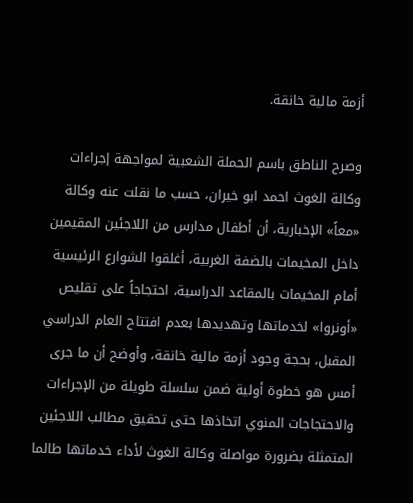أزمة مالية خانقة.

وصرح الناطق باسم الحملة الشعبية لمواجهة إجراءات وكالة الغوث احمد ابو خيران، حسب ما نقلت عنه وكالة «معاً» الإخبارية، أن أطفال مدارس من اللاجئين المقيمين داخل المخيمات بالضفة الغربية، أغلقوا الشوارع الرئيسية أمام المخيمات بالمقاعد الدراسية، احتجاجاً على تقليص «أونروا» لخدماتها وتهديدها بعدم افتتاح العام الدراسي المقبل، بحجة وجود أزمة مالية خانقة، وأوضح أن ما جرى أمس هو خطوة أولية ضمن سلسلة طويلة من الإجراءات والاحتجاجات المنوي اتخاذها حتى تحقيق مطالب اللاجئين المتمثلة بضرورة مواصلة وكالة الغوث لأداء خدماتها طالما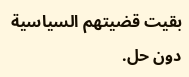بقيت قضيتهم السياسية دون حل.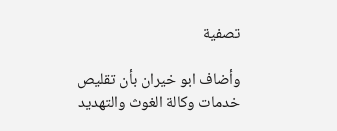تصفية

وأضاف ابو خيران بأن تقليص خدمات وكالة الغوث والتهديد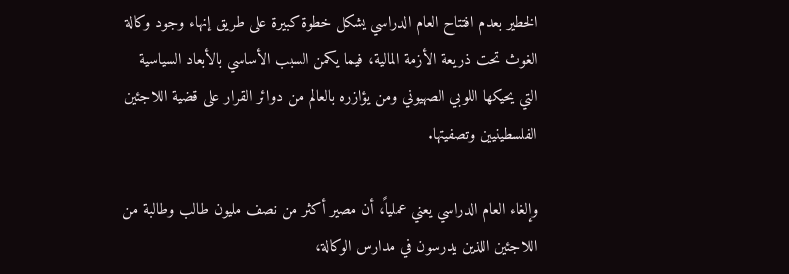الخطير بعدم افتتاح العام الدراسي يشكل خطوة كبيرة على طريق إنهاء وجود وكالة الغوث تحت ذريعة الأزمة المالية، فيما يكمن السبب الأساسي بالأبعاد السياسية التي يحيكها اللوبي الصهيوني ومن يؤازره بالعالم من دوائر القرار على قضية اللاجئين الفلسطينيين وتصفيتها.

وإلغاء العام الدراسي يعني عملياً، أن مصير أكثر من نصف مليون طالب وطالبة من اللاجئين اللذين يدرسون في مدارس الوكالة،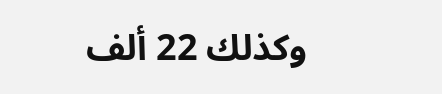وكذلك 22 ألف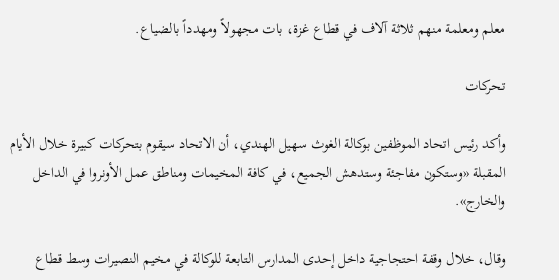معلم ومعلمة منهم ثلاثة آلاف في قطاع غزة، بات مجهولاً ومهدداً بالضياع.

تحركات

وأكد رئيس اتحاد الموظفين بوكالة الغوث سهيل الهندي، أن الاتحاد سيقوم بتحركات كبيرة خلال الأيام المقبلة «وستكون مفاجئة وستدهش الجميع، في كافة المخيمات ومناطق عمل الأونروا في الداخل والخارج».

وقال، خلال وقفة احتجاجية داخل إحدى المدارس التابعة للوكالة في مخيم النصيرات وسط قطاع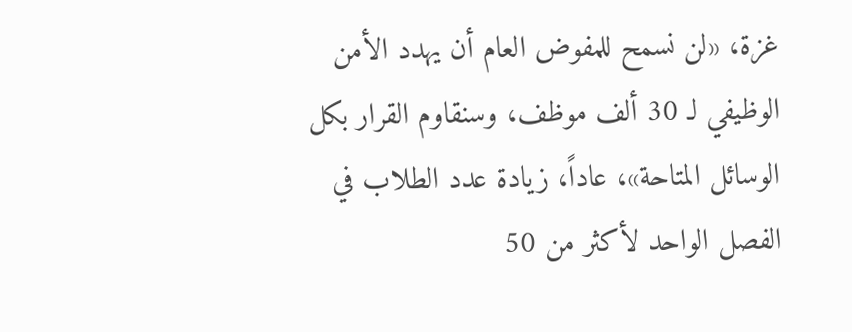غزة، «لن نسمح للمفوض العام أن يهدد الأمن الوظيفي لـ 30 ألف موظف، وسنقاوم القرار بكل الوسائل المتاحة»، عاداً، زيادة عدد الطلاب في الفصل الواحد لأكثر من 50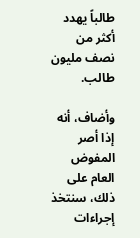طالباً يهدد أكثر من نصف مليون طالب.

وأضاف، أنه إذا أصر المفوض العام على ذلك، سنتخذ إجراءات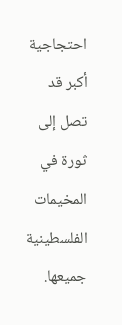احتجاجية أكبر قد تصل إلى ثورة في المخيمات الفلسطينية جميعها.